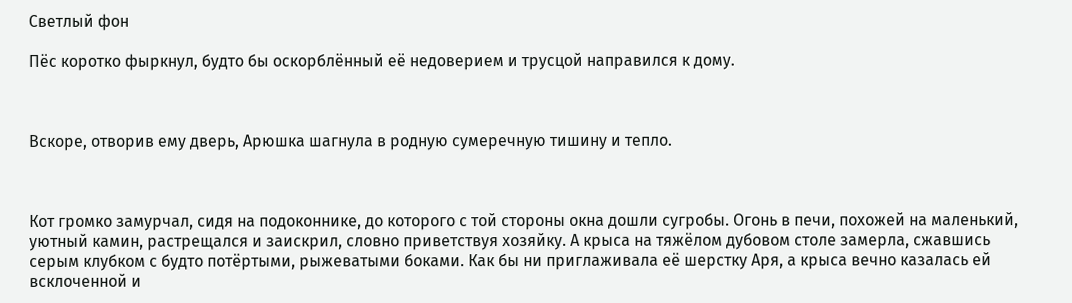Светлый фон

Пёс коротко фыркнул, будто бы оскорблённый её недоверием и трусцой направился к дому.



Вскоре, отворив ему дверь, Арюшка шагнула в родную сумеречную тишину и тепло.



Кот громко замурчал, сидя на подоконнике, до которого с той стороны окна дошли сугробы. Огонь в печи, похожей на маленький, уютный камин, растрещался и заискрил, словно приветствуя хозяйку. А крыса на тяжёлом дубовом столе замерла, сжавшись серым клубком с будто потёртыми, рыжеватыми боками. Как бы ни приглаживала её шерстку Аря, а крыса вечно казалась ей всклоченной и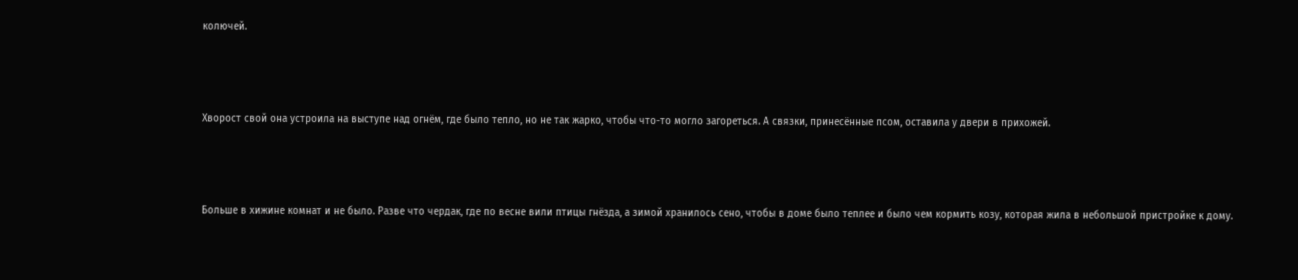колючей.



Хворост свой она устроила на выступе над огнём, где было тепло, но не так жарко, чтобы что-то могло загореться. А связки, принесённые псом, оставила у двери в прихожей.



Больше в хижине комнат и не было. Разве что чердак, где по весне вили птицы гнёзда, а зимой хранилось сено, чтобы в доме было теплее и было чем кормить козу, которая жила в небольшой пристройке к дому.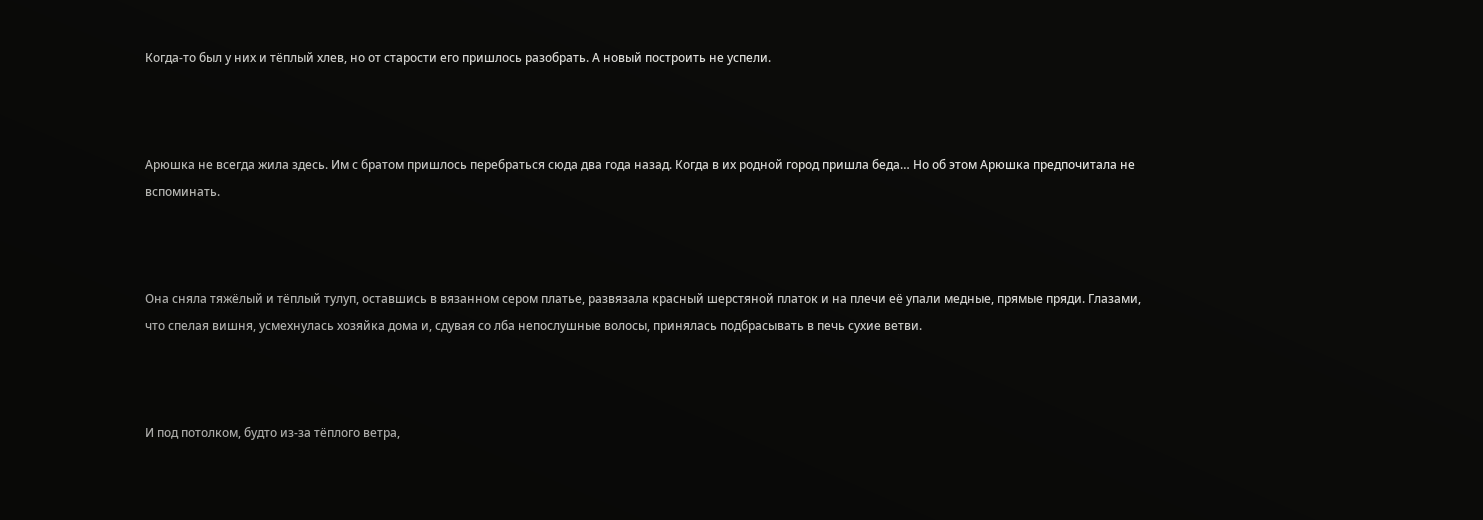Когда-то был у них и тёплый хлев, но от старости его пришлось разобрать. А новый построить не успели.



Арюшка не всегда жила здесь. Им с братом пришлось перебраться сюда два года назад. Когда в их родной город пришла беда… Но об этом Арюшка предпочитала не вспоминать.



Она сняла тяжёлый и тёплый тулуп, оставшись в вязанном сером платье, развязала красный шерстяной платок и на плечи её упали медные, прямые пряди. Глазами, что спелая вишня, усмехнулась хозяйка дома и, сдувая со лба непослушные волосы, принялась подбрасывать в печь сухие ветви.



И под потолком, будто из-за тёплого ветра,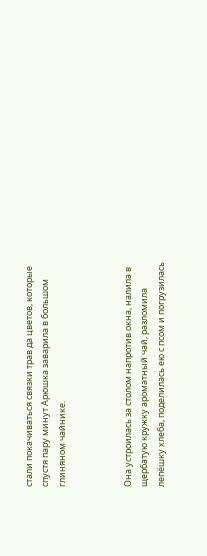стали покачиваться связки трав да цветов, которые спустя пару минут Арюшка заварила в большом глиняном чайнике.



Она устроилась за столом напротив окна, налила в щербатую кружку ароматный чай, разломила лепёшку хлеба, поделилась ею с псом и погрузилась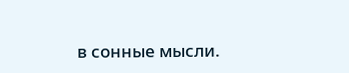в сонные мысли.